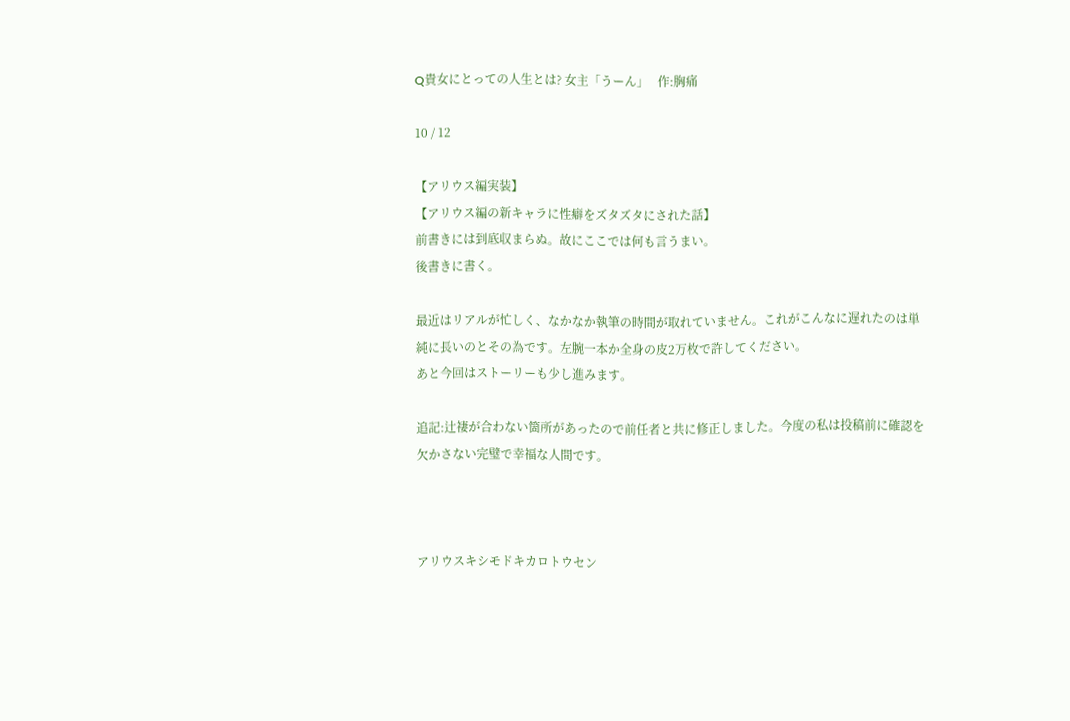Q貴女にとっての人生とは? 女主「うーん」   作:胸痛

10 / 12

【アリウス編実装】
【アリウス編の新キャラに性癖をズタズタにされた話】
前書きには到底収まらぬ。故にここでは何も言うまい。
後書きに書く。

最近はリアルが忙しく、なかなか執筆の時間が取れていません。これがこんなに遅れたのは単純に長いのとその為です。左腕一本か全身の皮2万枚で許してください。
あと今回はストーリーも少し進みます。

追記:辻褄が合わない箇所があったので前任者と共に修正しました。今度の私は投稿前に確認を欠かさない完璧で幸福な人間です。



アリウスキシモドキカロトウセン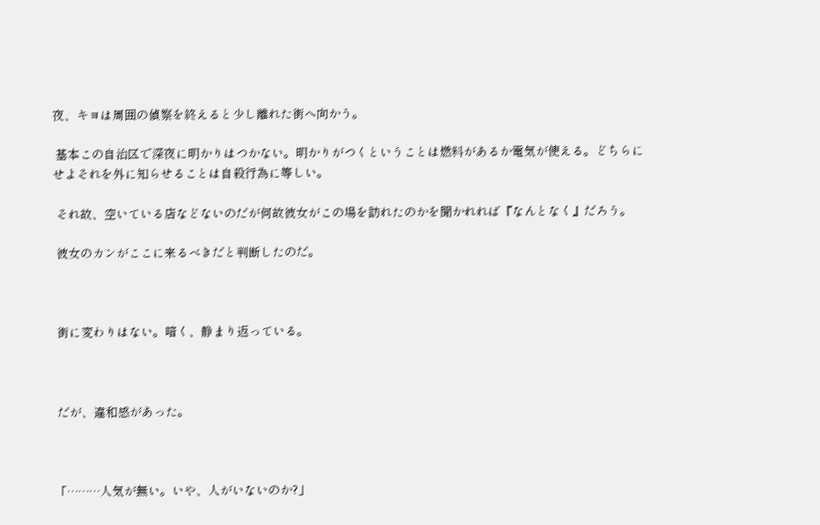夜、キヨは周囲の偵察を終えると少し離れた街へ向かう。

 基本この自治区で深夜に明かりはつかない。明かりがつくということは燃料があるか電気が使える。どちらにせよそれを外に知らせることは自殺行為に等しい。

 それ故、空いている店などないのだが何故彼女がこの場を訪れたのかを聞かれれば『なんとなく』だろう。

 彼女のカンがここに来るべきだと判断したのだ。



 街に変わりはない。暗く、静まり返っている。



 だが、違和感があった。



「………人気が無い。いや、人がいないのか?」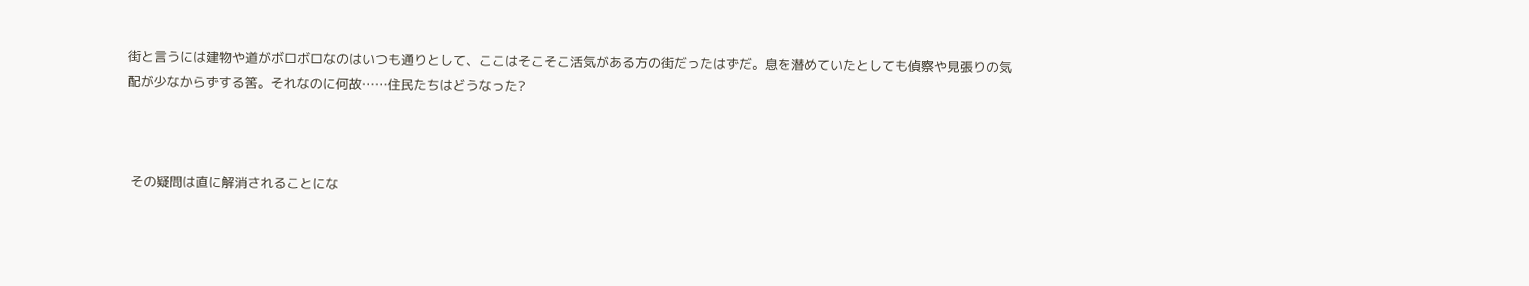街と言うには建物や道がボロボロなのはいつも通りとして、ここはそこそこ活気がある方の街だったはずだ。息を潜めていたとしても偵察や見張りの気配が少なからずする筈。それなのに何故……住民たちはどうなった?



 その疑問は直に解消されることにな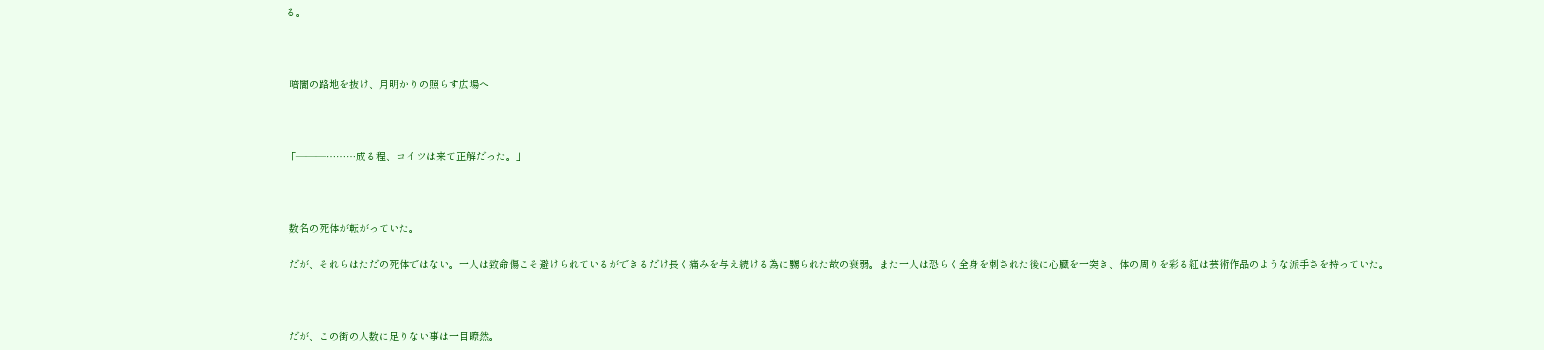る。



 暗闇の路地を抜け、月明かりの照らす広場へ



「―――………成る程、コイツは来て正解だった。」



 数名の死体が転がっていた。

 だが、それらはただの死体ではない。一人は致命傷こそ避けられているができるだけ長く痛みを与え続ける為に嬲られた故の衰弱。また一人は恐らく全身を刺された後に心臓を一突き、体の周りを彩る紅は芸術作品のような派手さを持っていた。



 だが、この街の人数に足りない事は一目瞭然。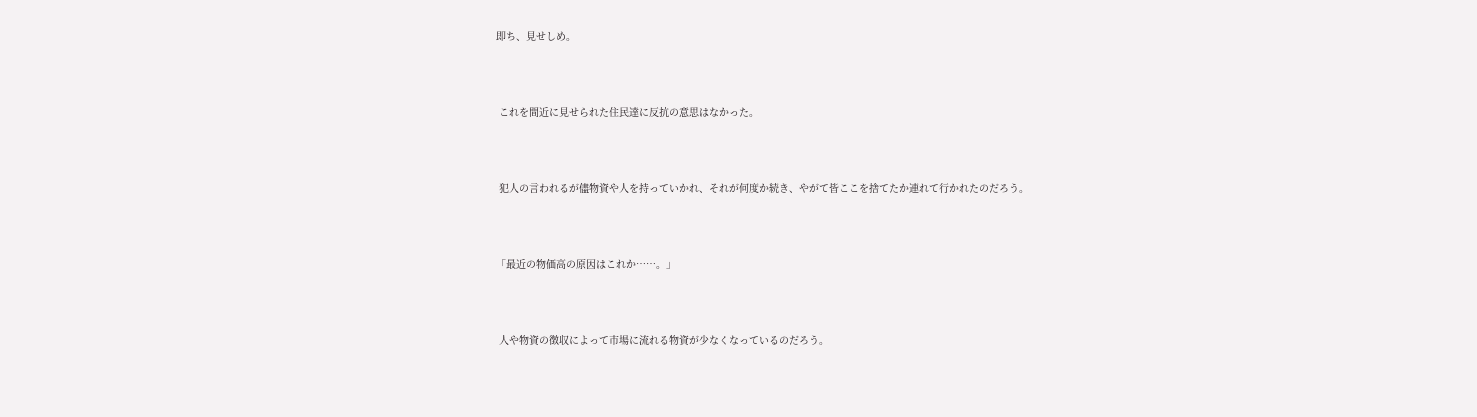即ち、見せしめ。



 これを間近に見せられた住民達に反抗の意思はなかった。



 犯人の言われるが儘物資や人を持っていかれ、それが何度か続き、やがて皆ここを捨てたか連れて行かれたのだろう。



「最近の物価高の原因はこれか……。」



 人や物資の徴収によって市場に流れる物資が少なくなっているのだろう。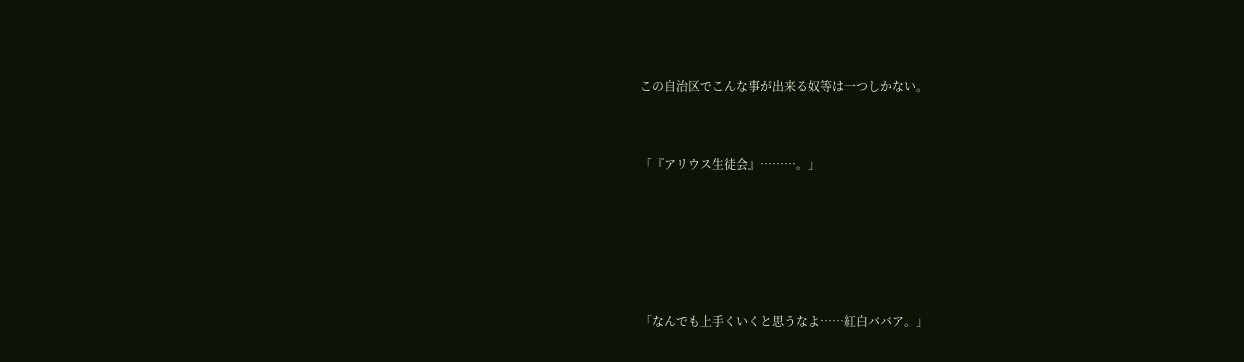この自治区でこんな事が出来る奴等は一つしかない。



「『アリウス生徒会』………。」







「なんでも上手くいくと思うなよ……紅白ババア。」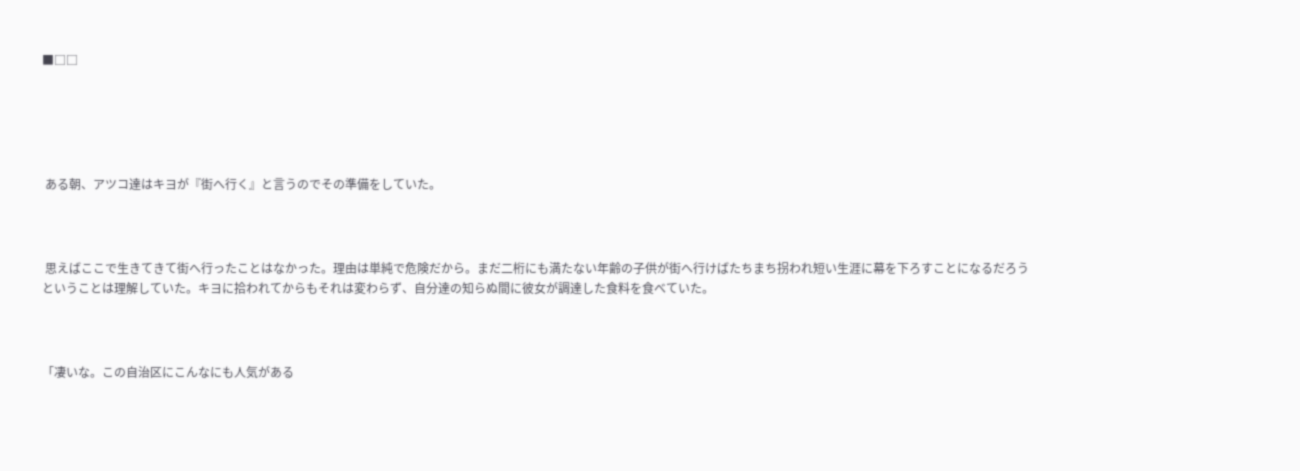■□□





 ある朝、アツコ達はキヨが『街へ行く』と言うのでその準備をしていた。



 思えばここで生きてきて街へ行ったことはなかった。理由は単純で危険だから。まだ二桁にも満たない年齢の子供が街へ行けばたちまち拐われ短い生涯に幕を下ろすことになるだろうということは理解していた。キヨに拾われてからもそれは変わらず、自分達の知らぬ間に彼女が調達した食料を食べていた。



「凄いな。この自治区にこんなにも人気がある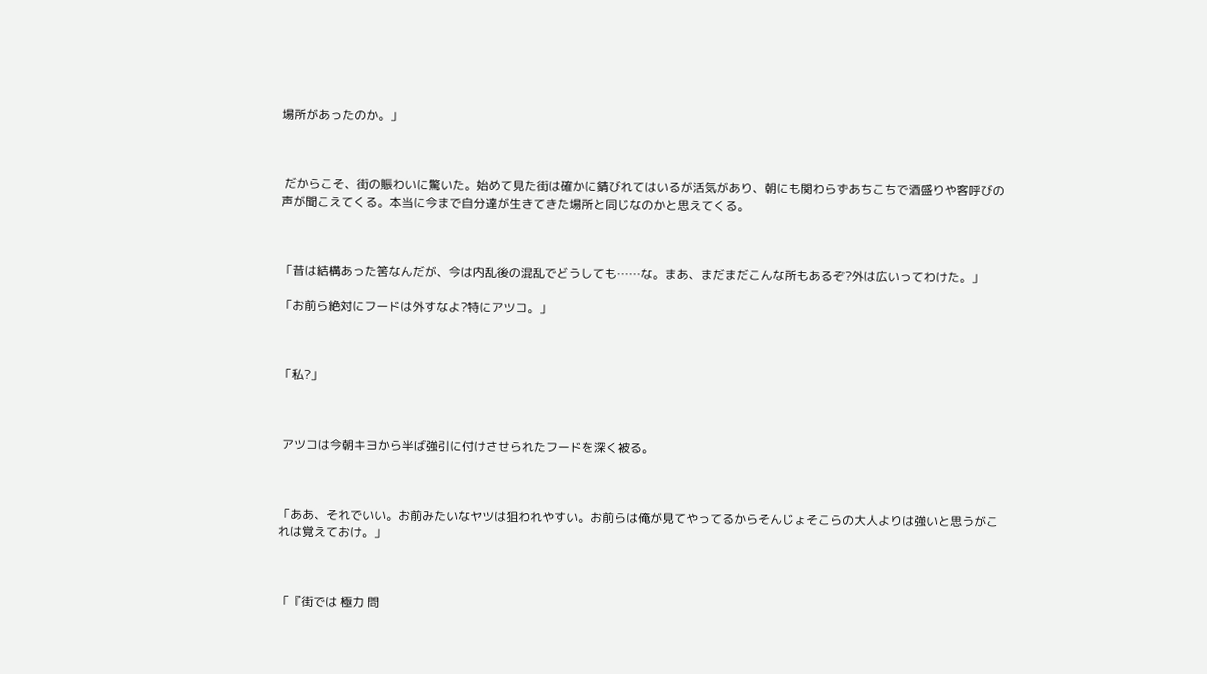場所があったのか。」



 だからこそ、街の賑わいに驚いた。始めて見た街は確かに錆びれてはいるが活気があり、朝にも関わらずあちこちで酒盛りや客呼びの声が聞こえてくる。本当に今まで自分達が生きてきた場所と同じなのかと思えてくる。



「昔は結構あった筈なんだが、今は内乱後の混乱でどうしても……な。まあ、まだまだこんな所もあるぞ?外は広いってわけた。」

「お前ら絶対にフードは外すなよ?特にアツコ。」



「私?」



 アツコは今朝キヨから半ば強引に付けさせられたフードを深く被る。



「ああ、それでいい。お前みたいなヤツは狙われやすい。お前らは俺が見てやってるからそんじょそこらの大人よりは強いと思うがこれは覚えておけ。」



「『街では 極力 問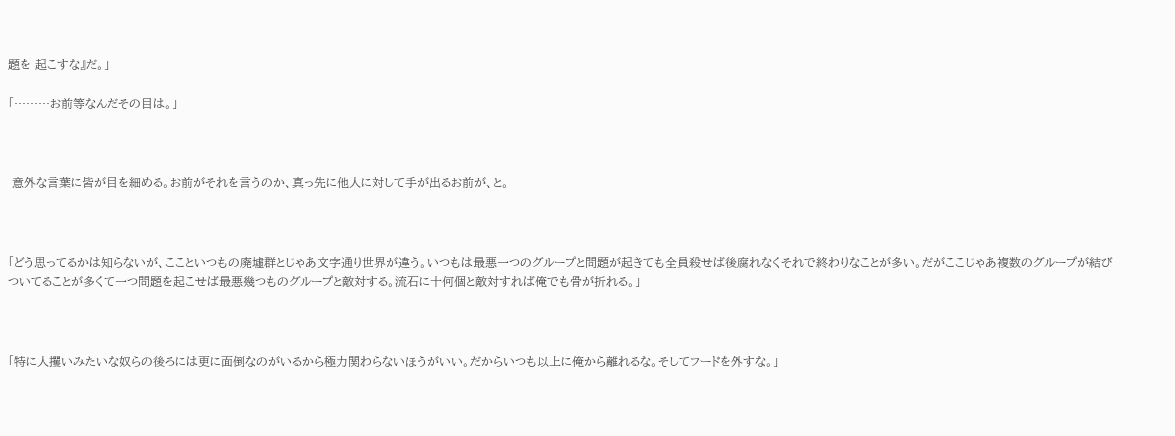題を 起こすな』だ。」

「………お前等なんだその目は。」



 意外な言葉に皆が目を細める。お前がそれを言うのか、真っ先に他人に対して手が出るお前が、と。



「どう思ってるかは知らないが、ここといつもの廃墟群とじゃあ文字通り世界が違う。いつもは最悪一つのグループと問題が起きても全員殺せば後腐れなくそれで終わりなことが多い。だがここじゃあ複数のグループが結びついてることが多くて一つ問題を起こせば最悪幾つものグループと敵対する。流石に十何個と敵対すれば俺でも骨が折れる。」



「特に人攫いみたいな奴らの後ろには更に面倒なのがいるから極力関わらないほうがいい。だからいつも以上に俺から離れるな。そしてフードを外すな。」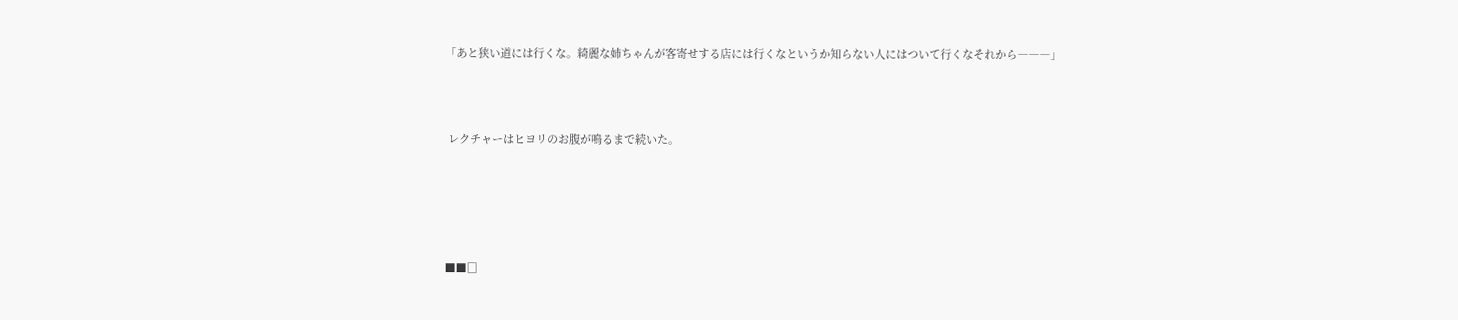「あと狭い道には行くな。綺麗な姉ちゃんが客寄せする店には行くなというか知らない人にはついて行くなそれから―――」



 レクチャーはヒヨリのお腹が鳴るまで続いた。





■■□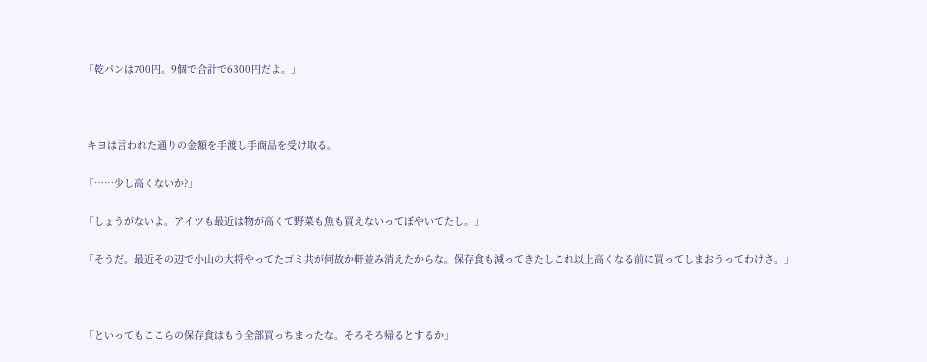「乾パンは700円。9個で合計で6300円だよ。」



 キヨは言われた通りの金額を手渡し手商品を受け取る。

「……少し高くないか?」

「しょうがないよ。アイツも最近は物が高くて野菜も魚も買えないってぼやいてたし。」

「そうだ。最近その辺で小山の大将やってたゴミ共が何故か軒並み消えたからな。保存食も減ってきたしこれ以上高くなる前に買ってしまおうってわけさ。」



「といってもここらの保存食はもう全部買っちまったな。そろそろ帰るとするか」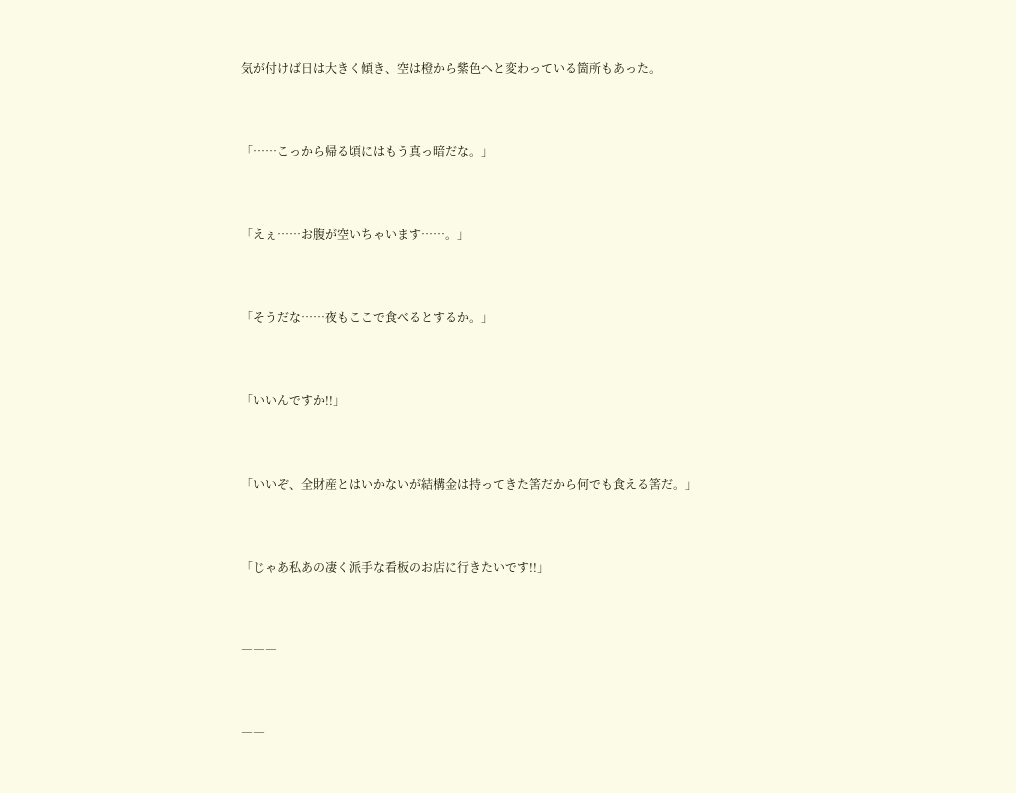気が付けば日は大きく傾き、空は橙から紫色へと変わっている箇所もあった。



「……こっから帰る頃にはもう真っ暗だな。」



「えぇ……お腹が空いちゃいます……。」



「そうだな……夜もここで食べるとするか。」



「いいんですか!!」



「いいぞ、全財産とはいかないが結構金は持ってきた筈だから何でも食える筈だ。」



「じゃあ私あの凄く派手な看板のお店に行きたいです!!」



―――



――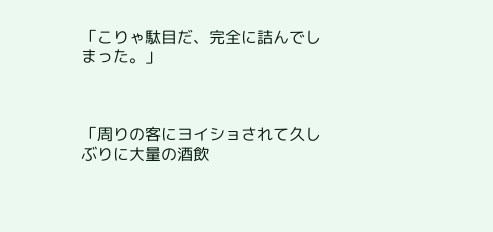「こりゃ駄目だ、完全に詰んでしまった。」



「周りの客にヨイショされて久しぶりに大量の酒飲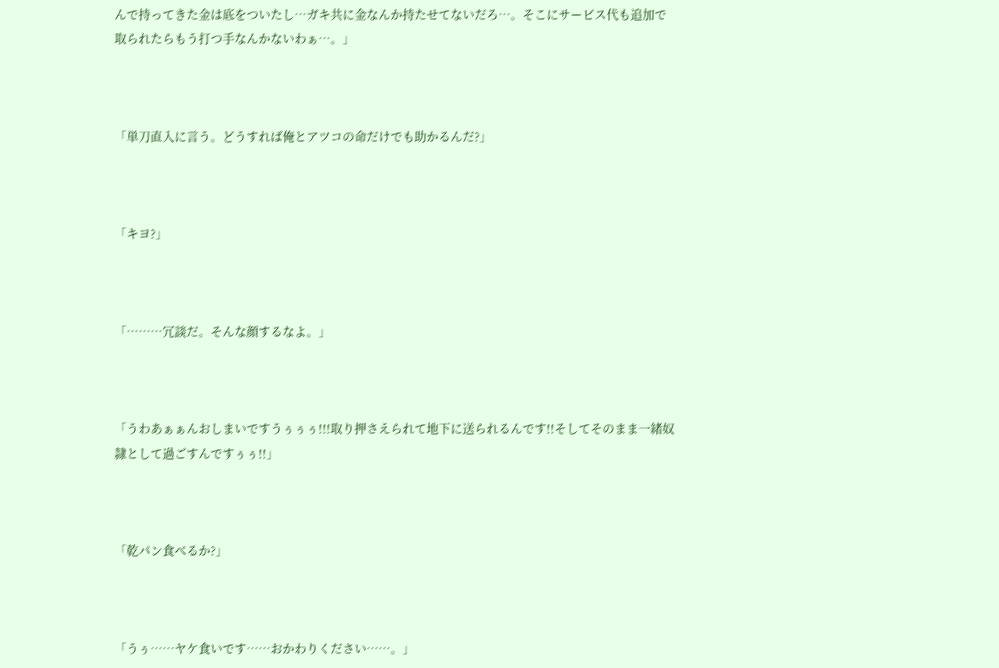んで持ってきた金は底をついたし…ガキ共に金なんか持たせてないだろ…。そこにサービス代も追加で取られたらもう打つ手なんかないわぁ…。」



「単刀直入に言う。どうすれば俺とアツコの命だけでも助かるんだ?」



「キヨ?」



「………冗談だ。そんな顔するなよ。」



「うわあぁぁんおしまいですうぅぅぅ!!!取り押さえられて地下に送られるんです!!そしてそのまま一緒奴隷として過ごすんですぅぅ!!」



「乾パン食べるか?」



「うぅ……ヤケ食いです……おかわりください……。」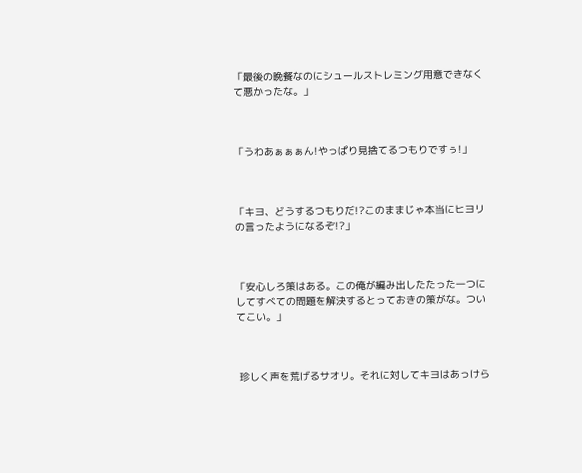「最後の晩餐なのにシュールストレミング用意できなくて悪かったな。」



「うわあぁぁぁん!やっぱり見捨てるつもりですぅ!」



「キヨ、どうするつもりだ!?このままじゃ本当にヒヨリの言ったようになるぞ!?」



「安心しろ策はある。この俺が編み出したたった一つにしてすべての問題を解決するとっておきの策がな。ついてこい。」



 珍しく声を荒げるサオリ。それに対してキヨはあっけら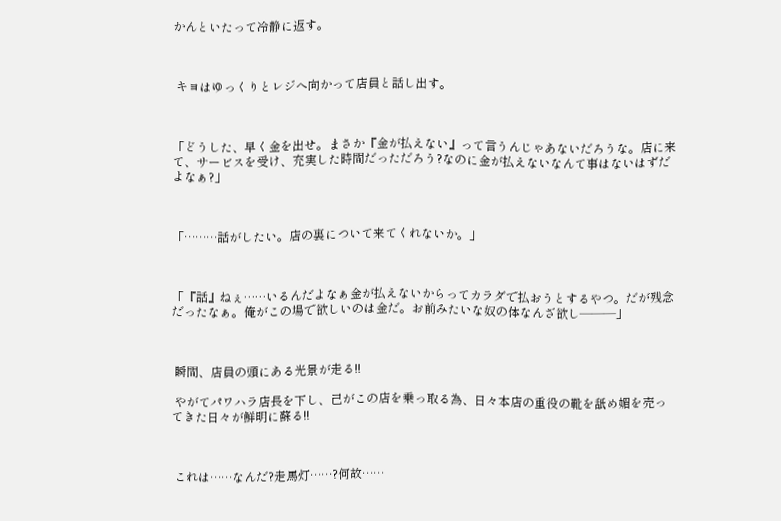かんといたって冷静に返す。



 キヨはゆっくりとレジへ向かって店員と話し出す。



「どうした、早く金を出せ。まさか『金が払えない』って言うんじゃあないだろうな。店に来て、サービスを受け、充実した時間だっただろう?なのに金が払えないなんて事はないはずだよなぁ?」



「………話がしたい。店の裏について来てくれないか。」



「『話』ねぇ……いるんだよなぁ金が払えないからってカラダで払おうとするやつ。だが残念だったなぁ。俺がこの場で欲しいのは金だ。お前みたいな奴の体なんざ欲し―――」



 瞬間、店員の頭にある光景が走る!!

 やがてパワハラ店長を下し、己がこの店を乗っ取る為、日々本店の重役の靴を舐め媚を売ってきた日々が鮮明に蘇る!!



 これは……なんだ?走馬灯……?何故……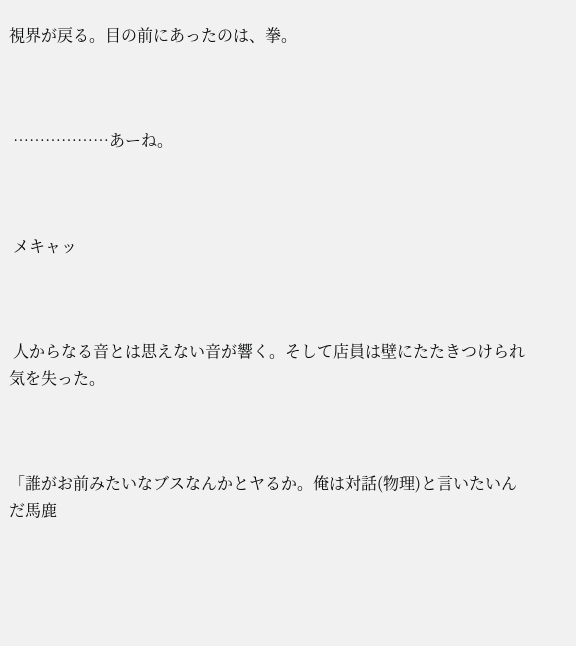視界が戻る。目の前にあったのは、拳。



 ………………あーね。



 メキャッ



 人からなる音とは思えない音が響く。そして店員は壁にたたきつけられ気を失った。



「誰がお前みたいなブスなんかとヤるか。俺は対話(物理)と言いたいんだ馬鹿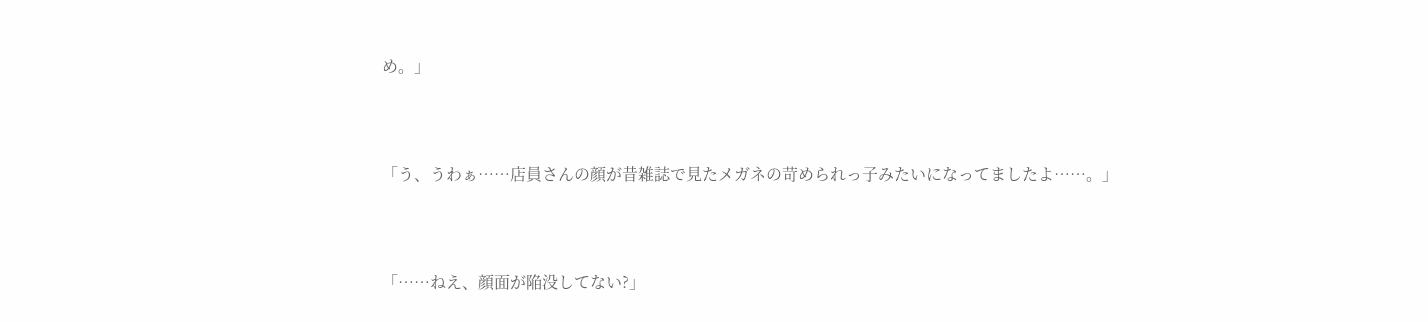め。」



「う、うわぁ……店員さんの顔が昔雑誌で見たメガネの苛められっ子みたいになってましたよ……。」



「……ねえ、顔面が陥没してない?」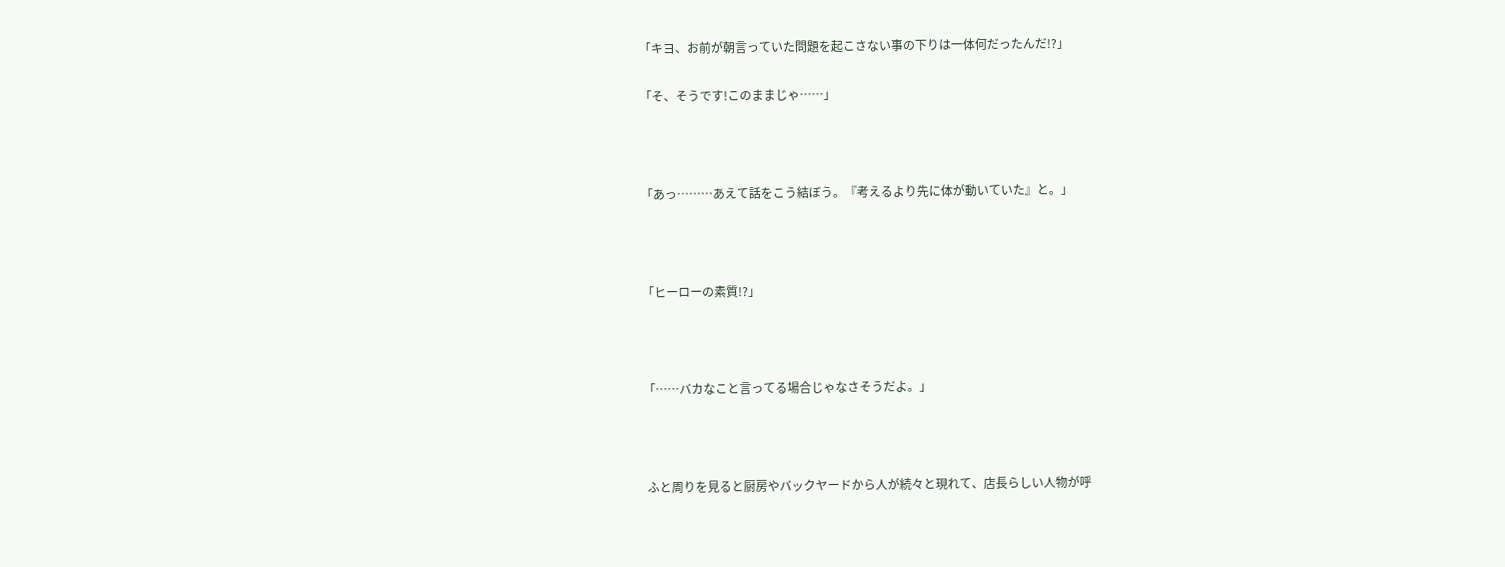「キヨ、お前が朝言っていた問題を起こさない事の下りは一体何だったんだ!?」

「そ、そうです!このままじゃ……」



「あっ………あえて話をこう結ぼう。『考えるより先に体が動いていた』と。」



「ヒーローの素質!?」



「……バカなこと言ってる場合じゃなさそうだよ。」



 ふと周りを見ると厨房やバックヤードから人が続々と現れて、店長らしい人物が呼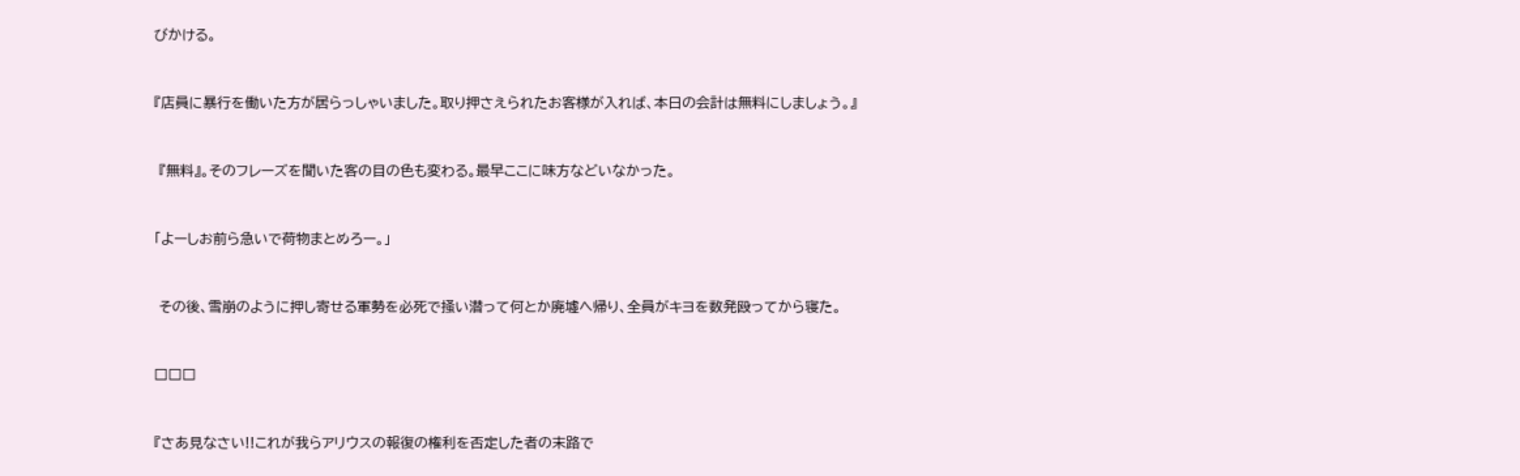びかける。



『店員に暴行を働いた方が居らっしゃいました。取り押さえられたお客様が入れば、本日の会計は無料にしましょう。』



 『無料』。そのフレーズを聞いた客の目の色も変わる。最早ここに味方などいなかった。



「よーしお前ら急いで荷物まとめろー。」



 その後、雪崩のように押し寄せる軍勢を必死で掻い潜って何とか廃墟へ帰り、全員がキヨを数発殴ってから寝た。



□□□



『さあ見なさい!!これが我らアリウスの報復の権利を否定した者の末路で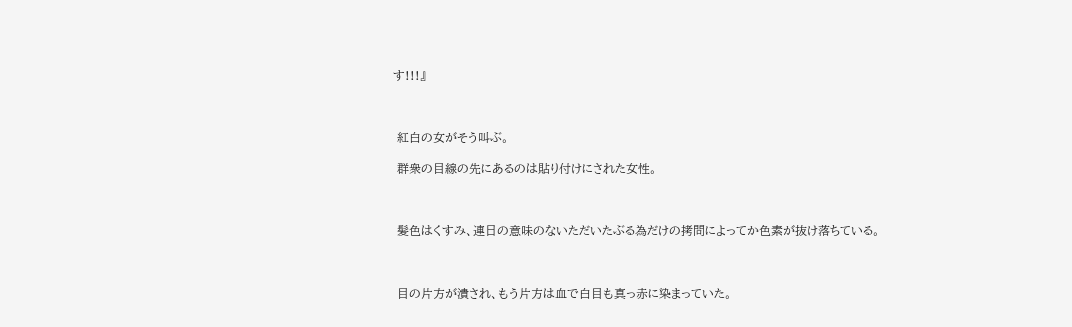す!!!』



 紅白の女がそう叫ぶ。

 群衆の目線の先にあるのは貼り付けにされた女性。



 髪色はくすみ、連日の意味のないただいたぶる為だけの拷問によってか色素が抜け落ちている。



 目の片方が潰され、もう片方は血で白目も真っ赤に染まっていた。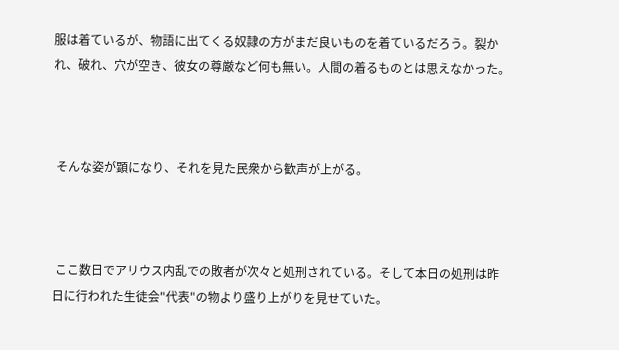服は着ているが、物語に出てくる奴隷の方がまだ良いものを着ているだろう。裂かれ、破れ、穴が空き、彼女の尊厳など何も無い。人間の着るものとは思えなかった。



 そんな姿が顕になり、それを見た民衆から歓声が上がる。



 ここ数日でアリウス内乱での敗者が次々と処刑されている。そして本日の処刑は昨日に行われた生徒会"代表"の物より盛り上がりを見せていた。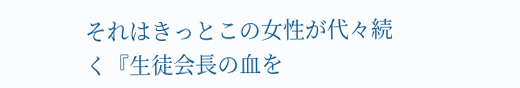それはきっとこの女性が代々続く『生徒会長の血を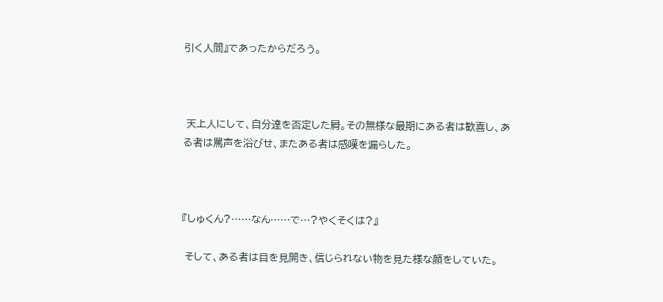引く人間』であったからだろう。



 天上人にして、自分達を否定した屑。その無様な最期にある者は歓喜し、ある者は罵声を浴びせ、またある者は感嘆を漏らした。



『しゅくん?……なん……で…?やくそくは?』

 そして、ある者は目を見開き、信じられない物を見た様な顔をしていた。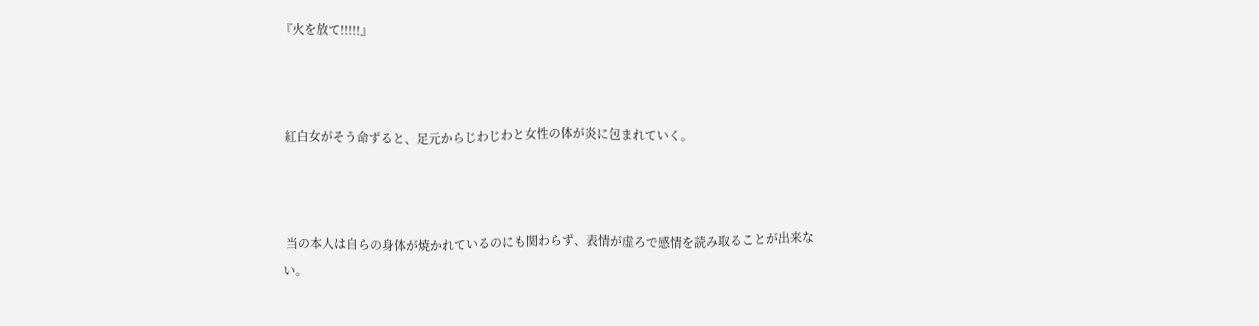『火を放て!!!!!』



 紅白女がそう命ずると、足元からじわじわと女性の体が炎に包まれていく。



 当の本人は自らの身体が焼かれているのにも関わらず、表情が虚ろで感情を読み取ることが出来ない。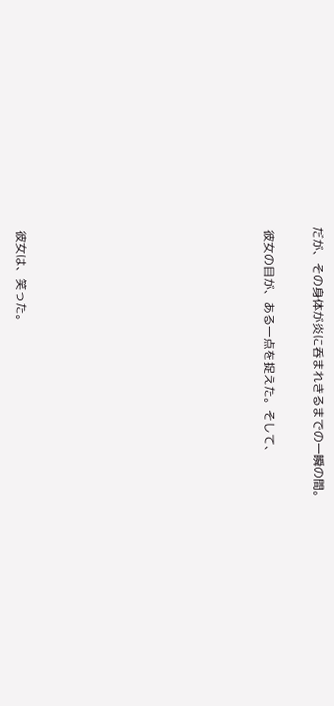だが、その身体が炎に呑まれきるまでの一瞬の間。

 彼女の目が、ある一点を捉えた。そして、









 彼女は、笑った。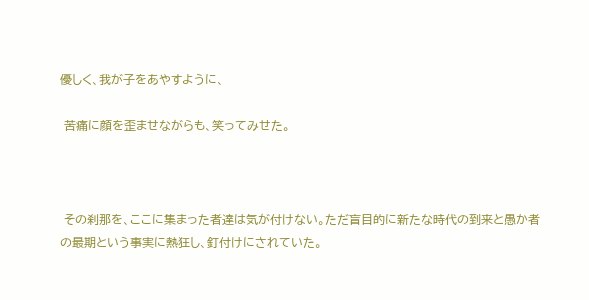優しく、我が子をあやすように、

 苦痛に顔を歪ませながらも、笑ってみせた。



 その刹那を、ここに集まった者達は気が付けない。ただ盲目的に新たな時代の到来と愚か者の最期という事実に熱狂し、釘付けにされていた。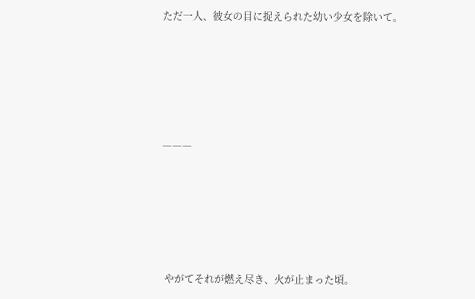ただ一人、彼女の目に捉えられた幼い少女を除いて。





―――





 やがてそれが燃え尽き、火が止まった頃。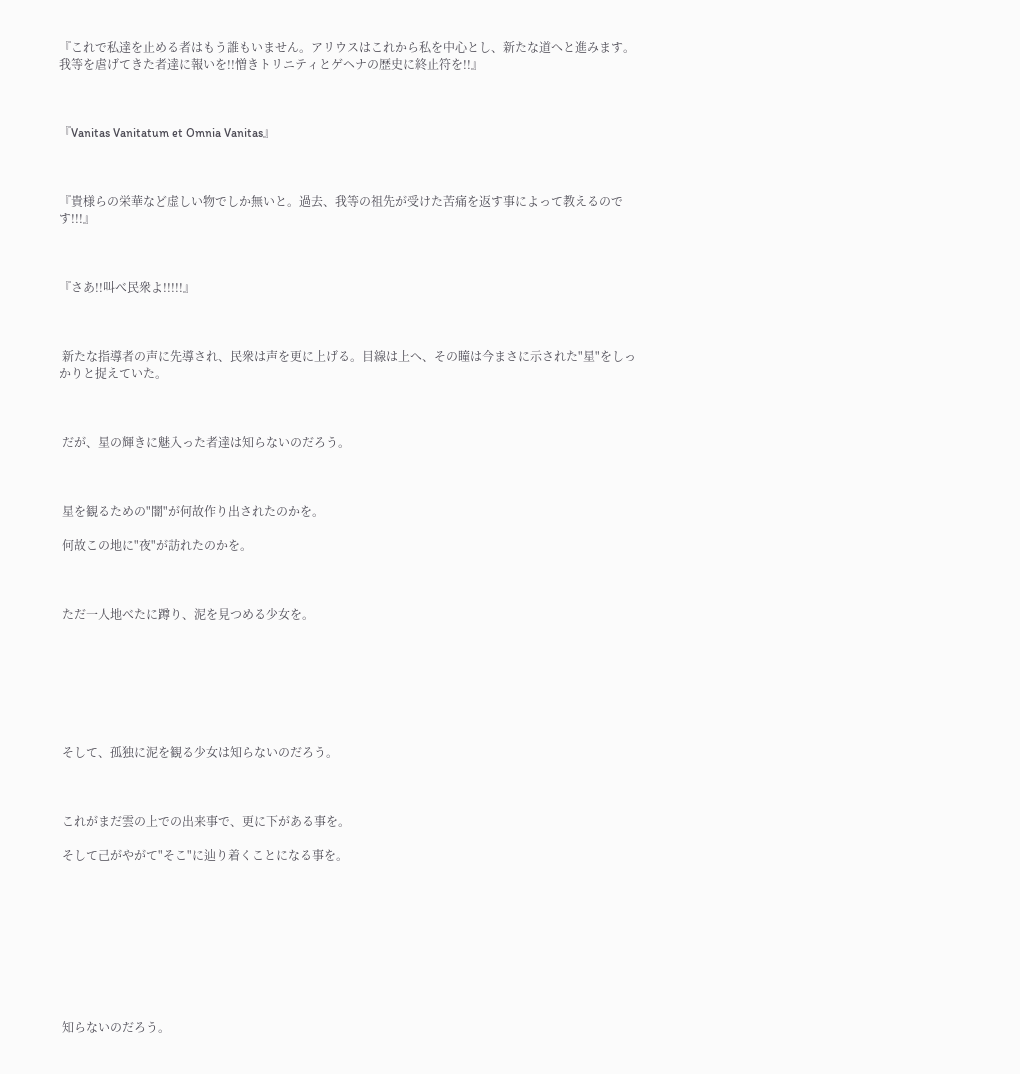『これで私達を止める者はもう誰もいません。アリウスはこれから私を中心とし、新たな道へと進みます。我等を虐げてきた者達に報いを!!憎きトリニティとゲヘナの歴史に終止符を!!』



『Vanitas Vanitatum et Omnia Vanitas』



『貴様らの栄華など虚しい物でしか無いと。過去、我等の祖先が受けた苦痛を返す事によって教えるのです!!!』



『さあ!!叫べ民衆よ!!!!!』



 新たな指導者の声に先導され、民衆は声を更に上げる。目線は上へ、その瞳は今まさに示された"星"をしっかりと捉えていた。



 だが、星の輝きに魅入った者達は知らないのだろう。



 星を観るための"闇"が何故作り出されたのかを。

 何故この地に"夜"が訪れたのかを。



 ただ一人地べたに蹲り、泥を見つめる少女を。







 そして、孤独に泥を観る少女は知らないのだろう。



 これがまだ雲の上での出来事で、更に下がある事を。

 そして己がやがて"そこ"に辿り着くことになる事を。









 知らないのだろう。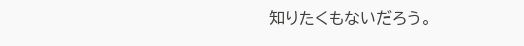知りたくもないだろう。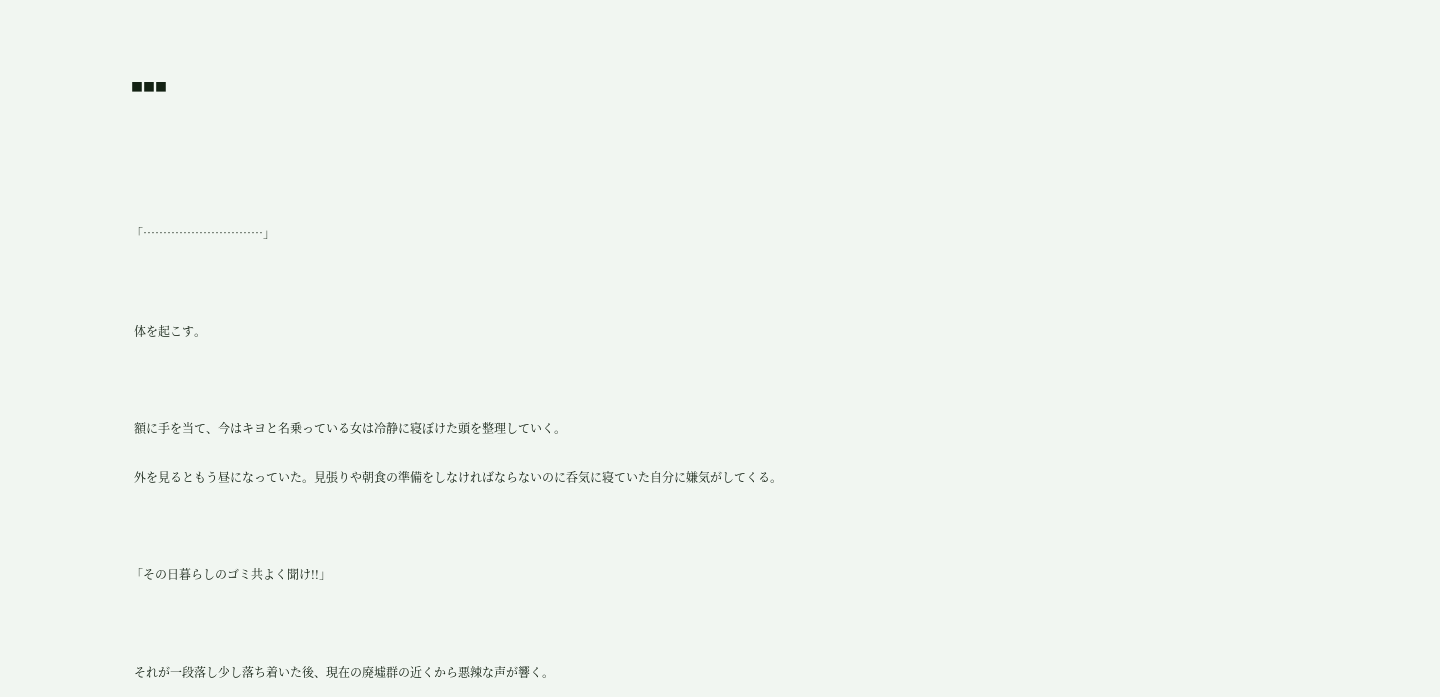■■■





「…………………………」



 体を起こす。



 額に手を当て、今はキヨと名乗っている女は冷静に寝ぼけた頭を整理していく。

 外を見るともう昼になっていた。見張りや朝食の準備をしなければならないのに呑気に寝ていた自分に嫌気がしてくる。



「その日暮らしのゴミ共よく聞け!!」



 それが一段落し少し落ち着いた後、現在の廃墟群の近くから悪辣な声が響く。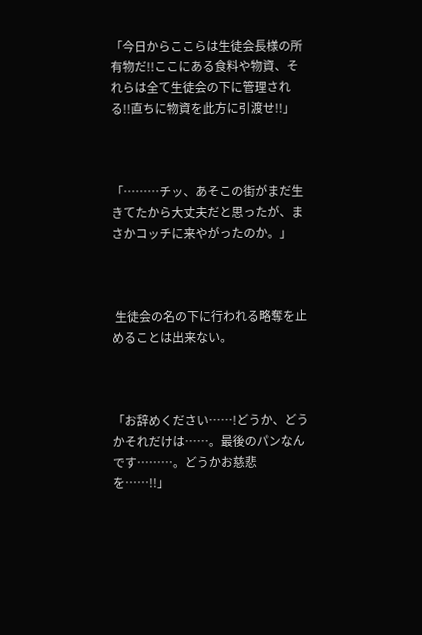「今日からここらは生徒会長様の所有物だ!!ここにある食料や物資、それらは全て生徒会の下に管理される!!直ちに物資を此方に引渡せ!!」



「………チッ、あそこの街がまだ生きてたから大丈夫だと思ったが、まさかコッチに来やがったのか。」



 生徒会の名の下に行われる略奪を止めることは出来ない。



「お辞めください……!どうか、どうかそれだけは……。最後のパンなんです………。どうかお慈悲を……!!」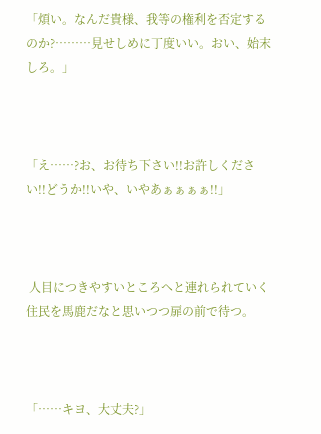「煩い。なんだ貴様、我等の権利を否定するのか?………見せしめに丁度いい。おい、始末しろ。」



「え……?お、お待ち下さい!!お許しください!!どうか!!いや、いやあぁぁぁぁ!!」



 人目につきやすいところへと連れられていく住民を馬鹿だなと思いつつ扉の前で待つ。



「……キヨ、大丈夫?」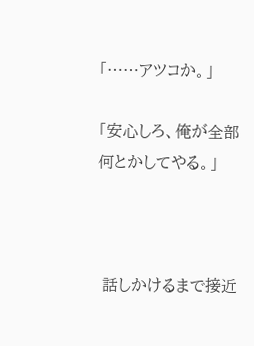「……アツコか。」

「安心しろ、俺が全部何とかしてやる。」



 話しかけるまで接近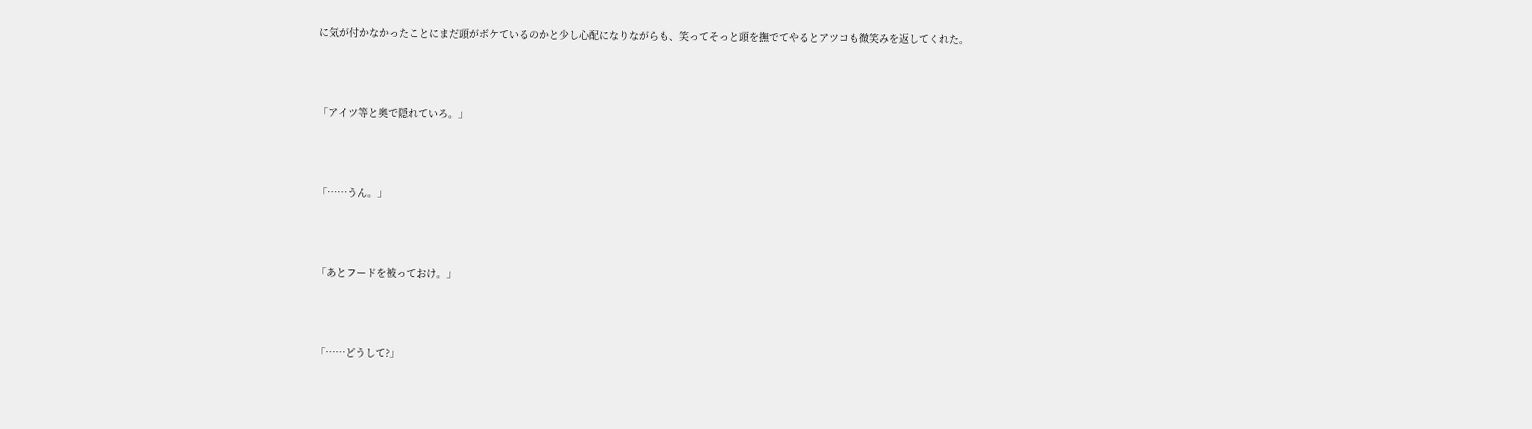に気が付かなかったことにまだ頭がボケているのかと少し心配になりながらも、笑ってそっと頭を撫でてやるとアツコも微笑みを返してくれた。



「アイツ等と奥で隠れていろ。」



「……うん。」



「あとフードを被っておけ。」



「……どうして?」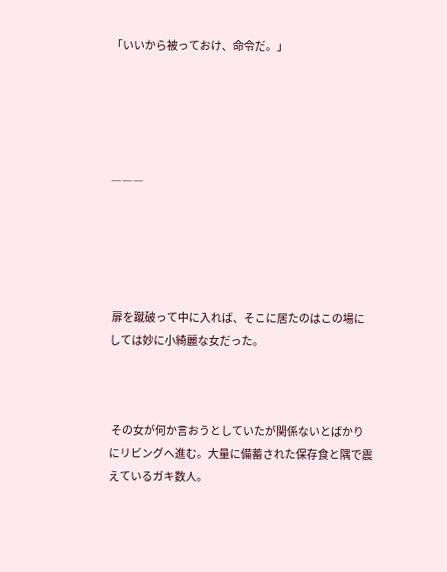「いいから被っておけ、命令だ。」





―――





 扉を蹴破って中に入れば、そこに居たのはこの場にしては妙に小綺麗な女だった。



 その女が何か言おうとしていたが関係ないとばかりにリビングへ進む。大量に備蓄された保存食と隅で震えているガキ数人。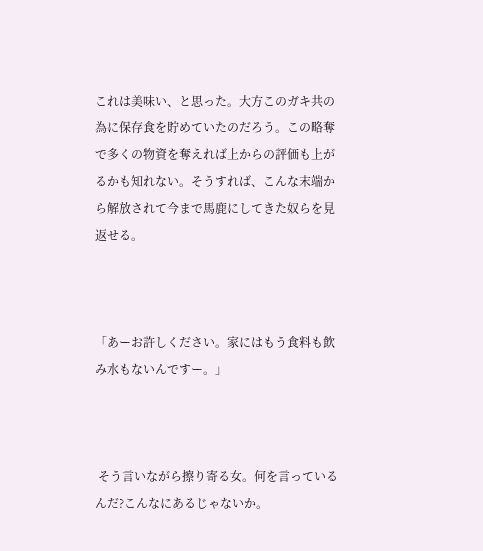これは美味い、と思った。大方このガキ共の為に保存食を貯めていたのだろう。この略奪で多くの物資を奪えれば上からの評価も上がるかも知れない。そうすれば、こんな末端から解放されて今まで馬鹿にしてきた奴らを見返せる。



「あーお許しください。家にはもう食料も飲み水もないんですー。」



 そう言いながら擦り寄る女。何を言っているんだ?こんなにあるじゃないか。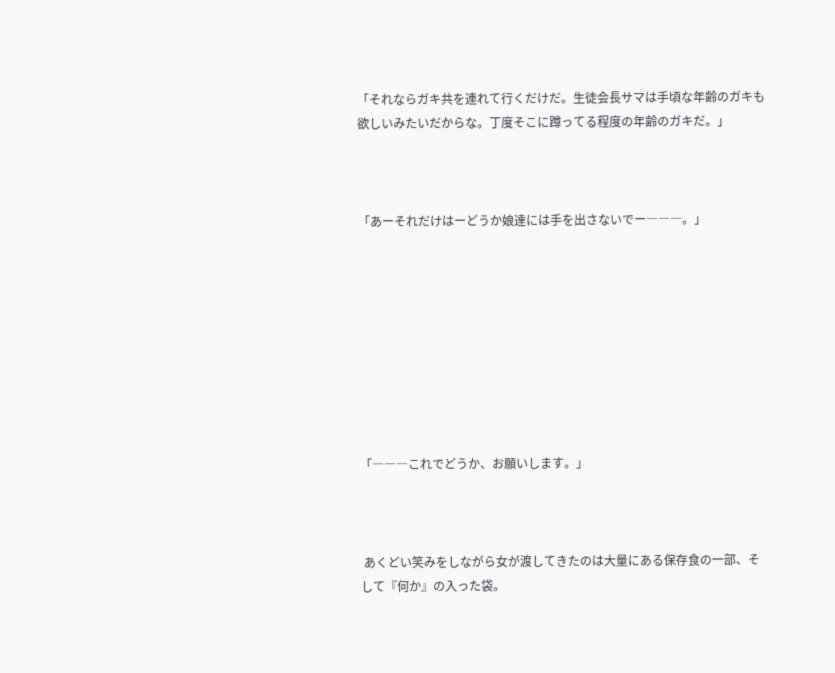「それならガキ共を連れて行くだけだ。生徒会長サマは手頃な年齢のガキも欲しいみたいだからな。丁度そこに蹲ってる程度の年齢のガキだ。」



「あーそれだけはーどうか娘達には手を出さないでー―――。」









「―――これでどうか、お願いします。」



 あくどい笑みをしながら女が渡してきたのは大量にある保存食の一部、そして『何か』の入った袋。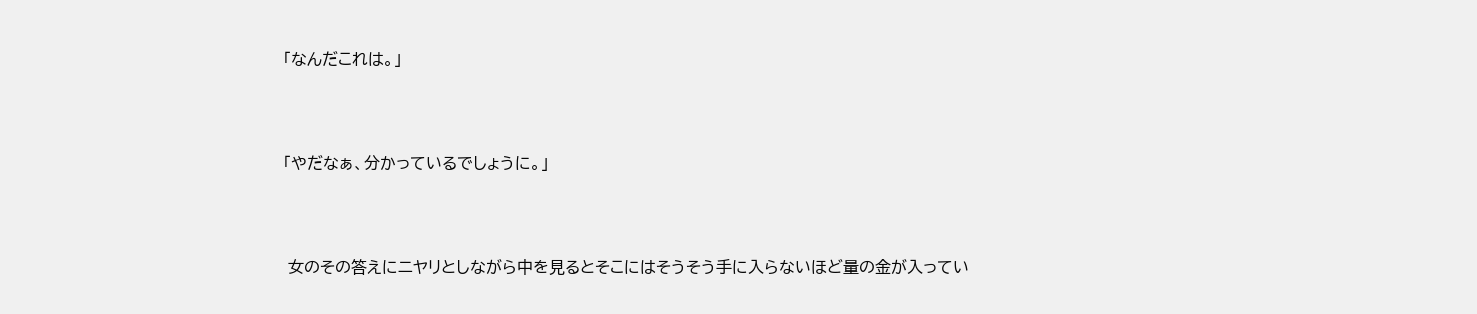「なんだこれは。」



「やだなぁ、分かっているでしょうに。」



 女のその答えにニヤリとしながら中を見るとそこにはそうそう手に入らないほど量の金が入ってい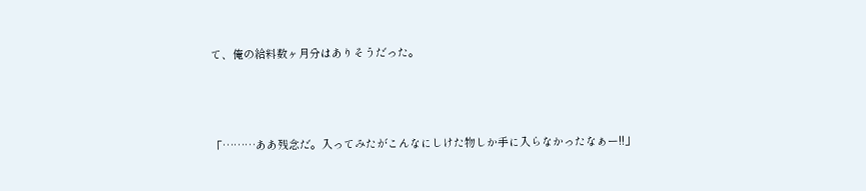て、俺の給料数ヶ月分はありそうだった。



「………ああ残念だ。入ってみたがこんなにしけた物しか手に入らなかったなぁー!!」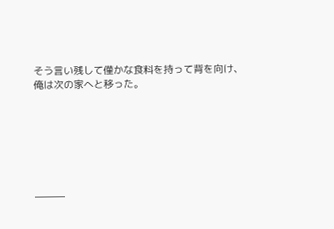そう言い残して僅かな食料を持って背を向け、俺は次の家へと移った。







―――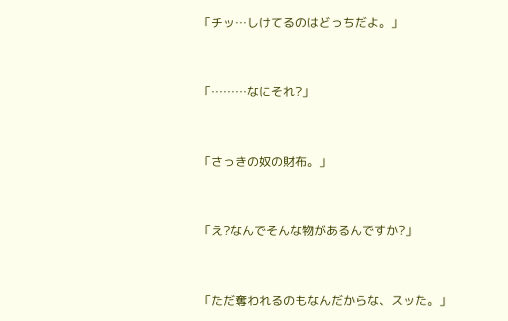「チッ…しけてるのはどっちだよ。」



「………なにそれ?」



「さっきの奴の財布。」



「え?なんでそんな物があるんですか?」



「ただ奪われるのもなんだからな、スッた。」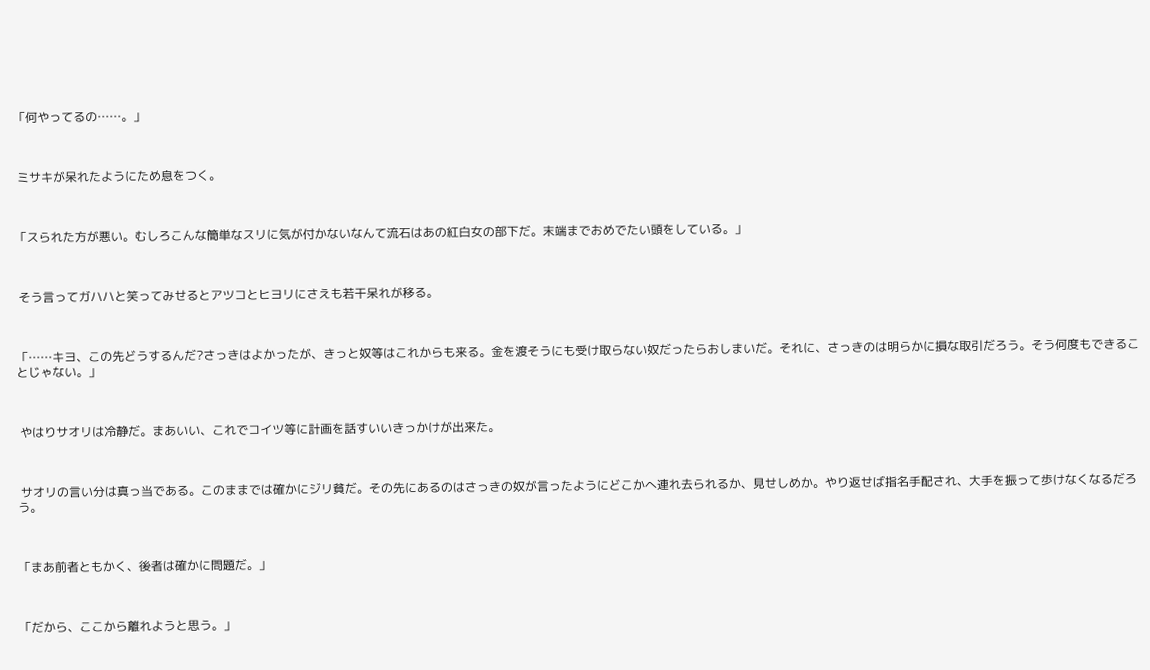「何やってるの……。」



 ミサキが呆れたようにため息をつく。



「スられた方が悪い。むしろこんな簡単なスリに気が付かないなんて流石はあの紅白女の部下だ。末端までおめでたい頭をしている。」



 そう言ってガハハと笑ってみせるとアツコとヒヨリにさえも若干呆れが移る。



「……キヨ、この先どうするんだ?さっきはよかったが、きっと奴等はこれからも来る。金を渡そうにも受け取らない奴だったらおしまいだ。それに、さっきのは明らかに損な取引だろう。そう何度もできることじゃない。」



 やはりサオリは冷静だ。まあいい、これでコイツ等に計画を話すいいきっかけが出来た。



 サオリの言い分は真っ当である。このままでは確かにジリ貧だ。その先にあるのはさっきの奴が言ったようにどこかへ連れ去られるか、見せしめか。やり返せば指名手配され、大手を振って歩けなくなるだろう。



「まあ前者ともかく、後者は確かに問題だ。」



「だから、ここから離れようと思う。」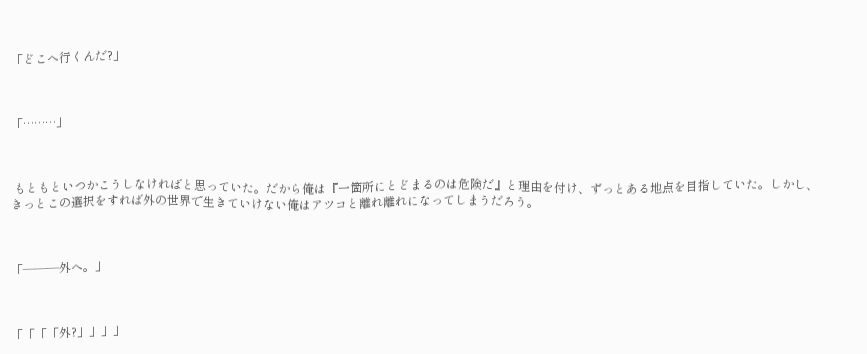「どこへ行くんだ?」



「………」



 もともといつかこうしなければと思っていた。だから俺は『一箇所にとどまるのは危険だ』と理由を付け、ずっとある地点を目指していた。しかし、きっとこの選択をすれば外の世界で生きていけない俺はアツコと離れ離れになってしまうだろう。



「―――外へ。」



「「「「外?」」」」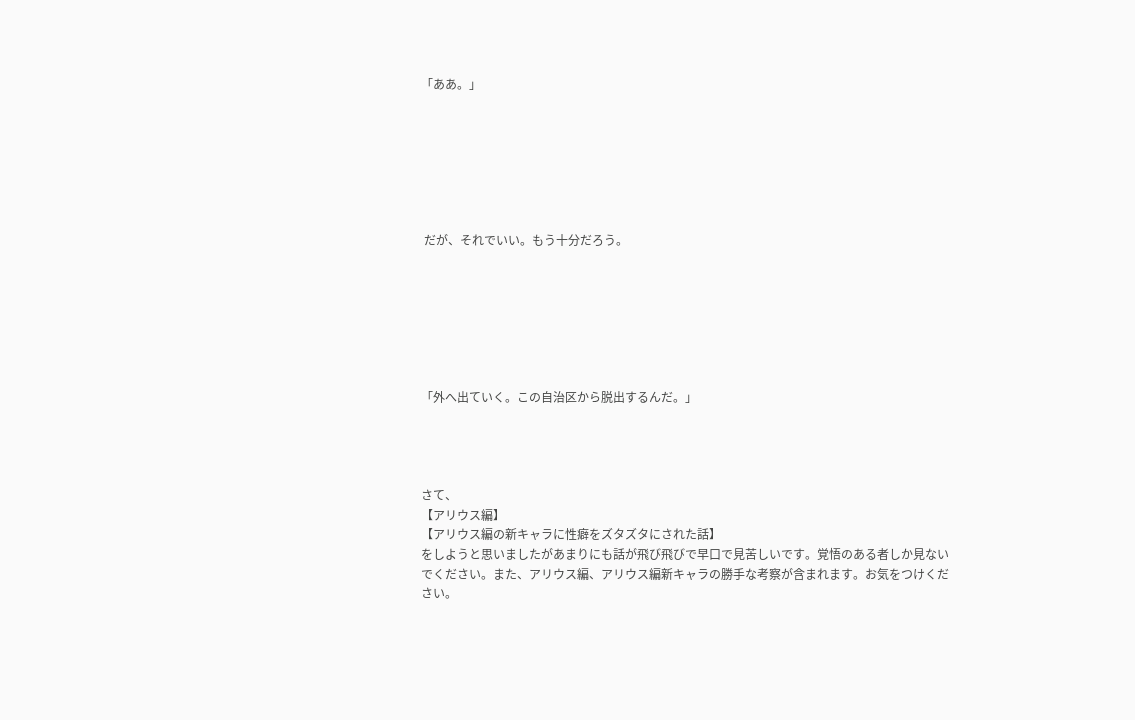「ああ。」







 だが、それでいい。もう十分だろう。







「外へ出ていく。この自治区から脱出するんだ。」




さて、
【アリウス編】
【アリウス編の新キャラに性癖をズタズタにされた話】
をしようと思いましたがあまりにも話が飛び飛びで早口で見苦しいです。覚悟のある者しか見ないでください。また、アリウス編、アリウス編新キャラの勝手な考察が含まれます。お気をつけください。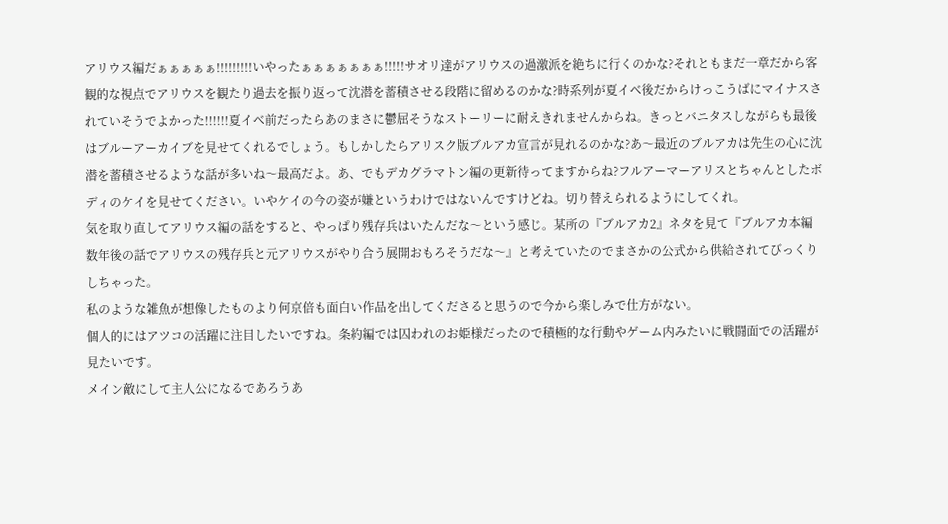アリウス編だぁぁぁぁぁ!!!!!!!!!いやったぁぁぁぁぁぁぁ!!!!!サオリ達がアリウスの過激派を絶ちに行くのかな?それともまだ一章だから客観的な視点でアリウスを観たり過去を振り返って沈潜を蓄積させる段階に留めるのかな?時系列が夏イベ後だからけっこうばにマイナスされていそうでよかった!!!!!!夏イベ前だったらあのまさに鬱屈そうなストーリーに耐えきれませんからね。きっとバニタスしながらも最後はブルーアーカイブを見せてくれるでしょう。もしかしたらアリスク版ブルアカ宣言が見れるのかな?あ〜最近のブルアカは先生の心に沈潜を蓄積させるような話が多いね〜最高だよ。あ、でもデカグラマトン編の更新待ってますからね?フルアーマーアリスとちゃんとしたボディのケイを見せてください。いやケイの今の姿が嫌というわけではないんですけどね。切り替えられるようにしてくれ。
気を取り直してアリウス編の話をすると、やっぱり残存兵はいたんだな〜という感じ。某所の『ブルアカ2』ネタを見て『ブルアカ本編数年後の話でアリウスの残存兵と元アリウスがやり合う展開おもろそうだな〜』と考えていたのでまさかの公式から供給されてびっくりしちゃった。
私のような雑魚が想像したものより何京倍も面白い作品を出してくださると思うので今から楽しみで仕方がない。
個人的にはアツコの活躍に注目したいですね。条約編では囚われのお姫様だったので積極的な行動やゲーム内みたいに戦闘面での活躍が見たいです。
メイン敵にして主人公になるであろうあ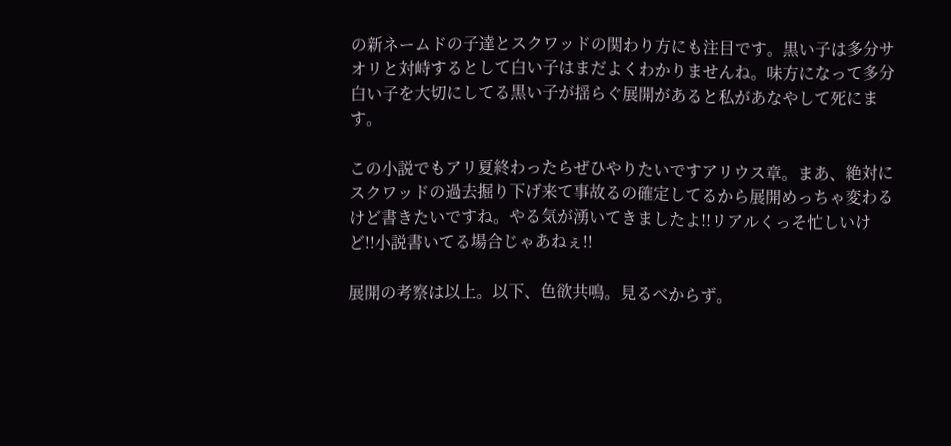の新ネームドの子達とスクワッドの関わり方にも注目です。黒い子は多分サオリと対峙するとして白い子はまだよくわかりませんね。味方になって多分白い子を大切にしてる黒い子が揺らぐ展開があると私があなやして死にます。

この小説でもアリ夏終わったらぜひやりたいですアリウス章。まあ、絶対にスクワッドの過去掘り下げ来て事故るの確定してるから展開めっちゃ変わるけど書きたいですね。やる気が湧いてきましたよ!!リアルくっそ忙しいけど!!小説書いてる場合じゃあねぇ!!

展開の考察は以上。以下、色欲共鳴。見るべからず。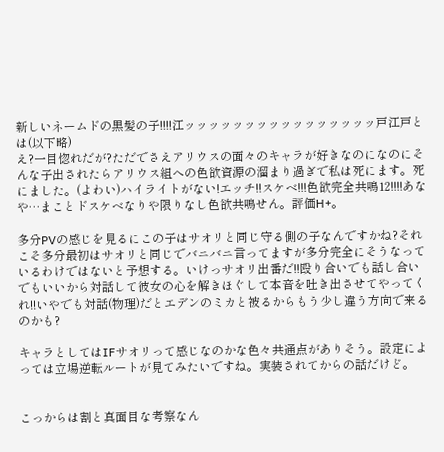新しいネームドの黒髪の子!!!!江ッッッッッッッッッッッッッッッッ戸江戸とは(以下略)
え?一目惚れだが?ただでさえアリウスの面々のキャラが好きなのになのにそんな子出されたらアリウス組への色欲資源の溜まり過ぎで私は死にます。死にました。(よわい)ハイライトがない!エッチ!!スケベ!!!色欲完全共鳴12!!!!あなや…まことドスケベなりや限りなし色欲共鳴せん。評価H+。

多分PVの感じを見るにこの子はサオリと同じ守る側の子なんですかね?それこそ多分最初はサオリと同じでバニバニ言ってますが多分完全にそうなっているわけではないと予想する。いけっサオリ出番だ!!殴り合いでも話し合いでもいいから対話して彼女の心を解きほぐして本音を吐き出させてやってくれ!!いやでも対話(物理)だとエデンのミカと被るからもう少し違う方向で来るのかも?

キャラとしてはIFサオリって感じなのかな色々共通点がありそう。設定によっては立場逆転ルートが見てみたいですね。実装されてからの話だけど。


こっからは割と真面目な考察なん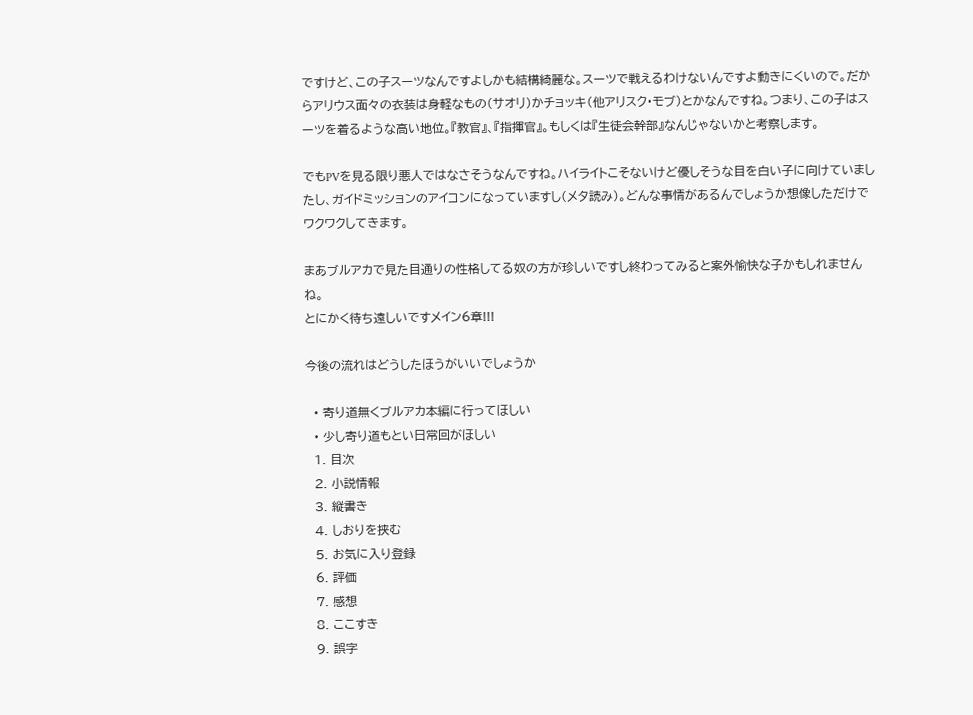ですけど、この子スーツなんですよしかも結構綺麗な。スーツで戦えるわけないんですよ動きにくいので。だからアリウス面々の衣装は身軽なもの(サオリ)かチョッキ(他アリスク・モブ)とかなんですね。つまり、この子はスーツを着るような高い地位。『教官』、『指揮官』。もしくは『生徒会幹部』なんじゃないかと考察します。

でもPVを見る限り悪人ではなさそうなんですね。ハイライトこそないけど優しそうな目を白い子に向けていましたし、ガイドミッションのアイコンになっていますし(メタ読み)。どんな事情があるんでしょうか想像しただけでワクワクしてきます。

まあブルアカで見た目通りの性格してる奴の方が珍しいですし終わってみると案外愉快な子かもしれませんね。
とにかく待ち遠しいですメイン6章!!!

今後の流れはどうしたほうがいいでしょうか

  • 寄り道無くブルアカ本編に行ってほしい
  • 少し寄り道もとい日常回がほしい
  1. 目次
  2. 小説情報
  3. 縦書き
  4. しおりを挟む
  5. お気に入り登録
  6. 評価
  7. 感想
  8. ここすき
  9. 誤字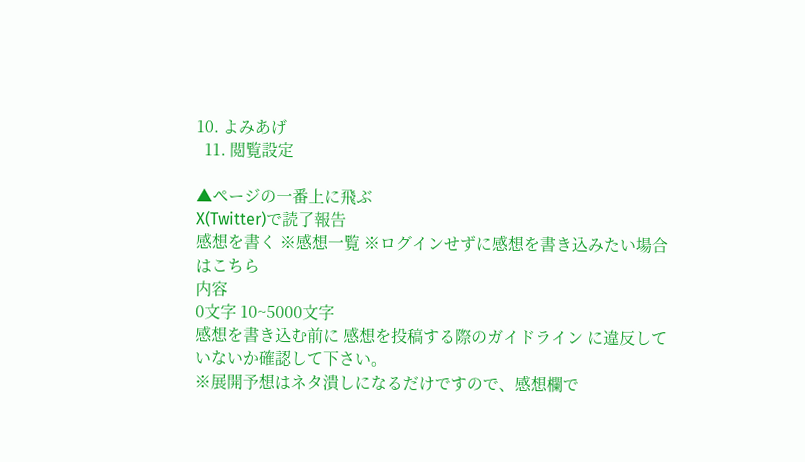10. よみあげ
  11. 閲覧設定

▲ページの一番上に飛ぶ
X(Twitter)で読了報告
感想を書く ※感想一覧 ※ログインせずに感想を書き込みたい場合はこちら
内容
0文字 10~5000文字
感想を書き込む前に 感想を投稿する際のガイドライン に違反していないか確認して下さい。
※展開予想はネタ潰しになるだけですので、感想欄で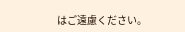はご遠慮ください。